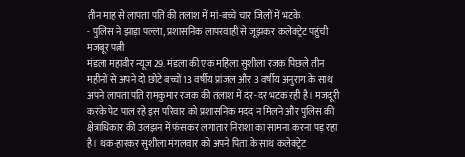तीन माह से लापता पति की तलाश में मां-बच्चे चार जिलों में भटके
- पुलिस ने झाड़ा पल्ला, प्रशासनिक लापरवाही से जूझकर कलेक्ट्रेट पहुंची मजबूर पत्नी
मंडला महावीर न्यूज 29. मंडला की एक महिला सुशीला रजक पिछले तीन महीनों से अपने दो छोटे बच्चों 13 वर्षीय प्रांजल और 3 वर्षीय अनुराग के साथ अपने लापता पति रामकुमार रजक की तलाश में दर-दर भटक रही है। मजदूरी करके पेट पाल रहे इस परिवार को प्रशासनिक मदद न मिलने और पुलिस की क्षेत्राधिकार की उलझन में फंसकर लगातार निराशा का सामना करना पड़ रहा है। थक-हारकर सुशीला मंगलवार को अपने पिता के साथ कलेक्ट्रेट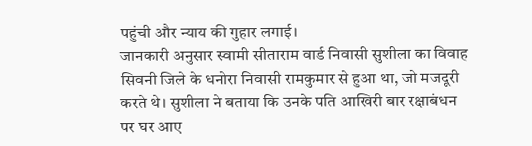पहुंची और न्याय की गुहार लगाई।
जानकारी अनुसार स्वामी सीताराम वार्ड निवासी सुशीला का विवाह सिवनी जिले के धनोरा निवासी रामकुमार से हुआ था, जो मजदूरी करते थे। सुशीला ने बताया कि उनके पति आखिरी बार रक्षाबंधन पर घर आए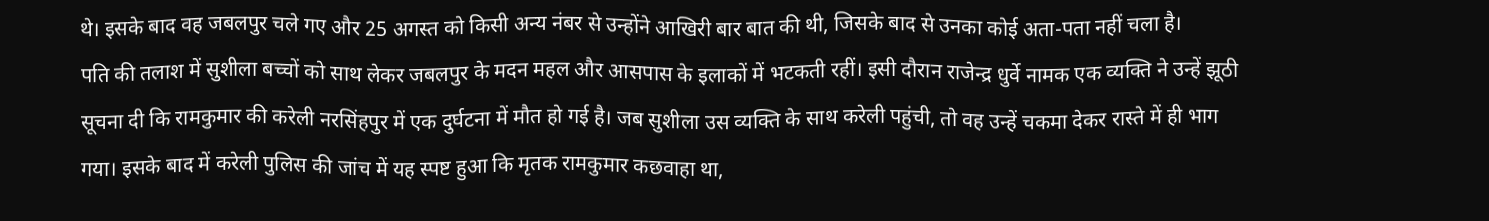थे। इसके बाद वह जबलपुर चले गए और 25 अगस्त को किसी अन्य नंबर से उन्होंने आखिरी बार बात की थी, जिसके बाद से उनका कोई अता-पता नहीं चला है।
पति की तलाश में सुशीला बच्चों को साथ लेकर जबलपुर के मदन महल और आसपास के इलाकों में भटकती रहीं। इसी दौरान राजेन्द्र धुर्वे नामक एक व्यक्ति ने उन्हें झूठी सूचना दी कि रामकुमार की करेली नरसिंहपुर में एक दुर्घटना में मौत हो गई है। जब सुशीला उस व्यक्ति के साथ करेली पहुंची, तो वह उन्हें चकमा देकर रास्ते में ही भाग गया। इसके बाद में करेली पुलिस की जांच में यह स्पष्ट हुआ कि मृतक रामकुमार कछवाहा था,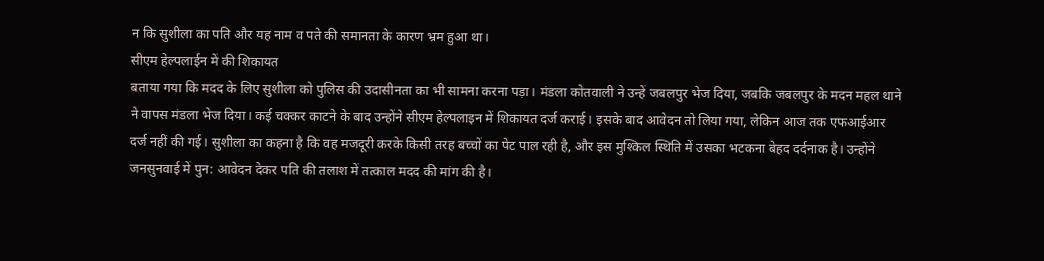न कि सुशीला का पति और यह नाम व पते की समानता के कारण भ्रम हुआ था।
सीएम हेल्पलाईन में की शिकायत
बताया गया कि मदद के लिए सुशीला को पुलिस की उदासीनता का भी सामना करना पड़ा। मंडला कोतवाली ने उन्हें जबलपुर भेज दिया, जबकि जबलपुर के मदन महल थाने ने वापस मंडला भेज दिया। कई चक्कर काटने के बाद उन्होंने सीएम हेल्पलाइन में शिकायत दर्ज कराई। इसके बाद आवेदन तो लिया गया, लेकिन आज तक एफआईआर दर्ज नहीं की गई। सुशीला का कहना है कि वह मजदूरी करके किसी तरह बच्चों का पेट पाल रही है, और इस मुश्किल स्थिति में उसका भटकना बेहद दर्दनाक है। उन्होंने जनसुनवाई में पुन: आवेदन देकर पति की तलाश में तत्काल मदद की मांग की है।